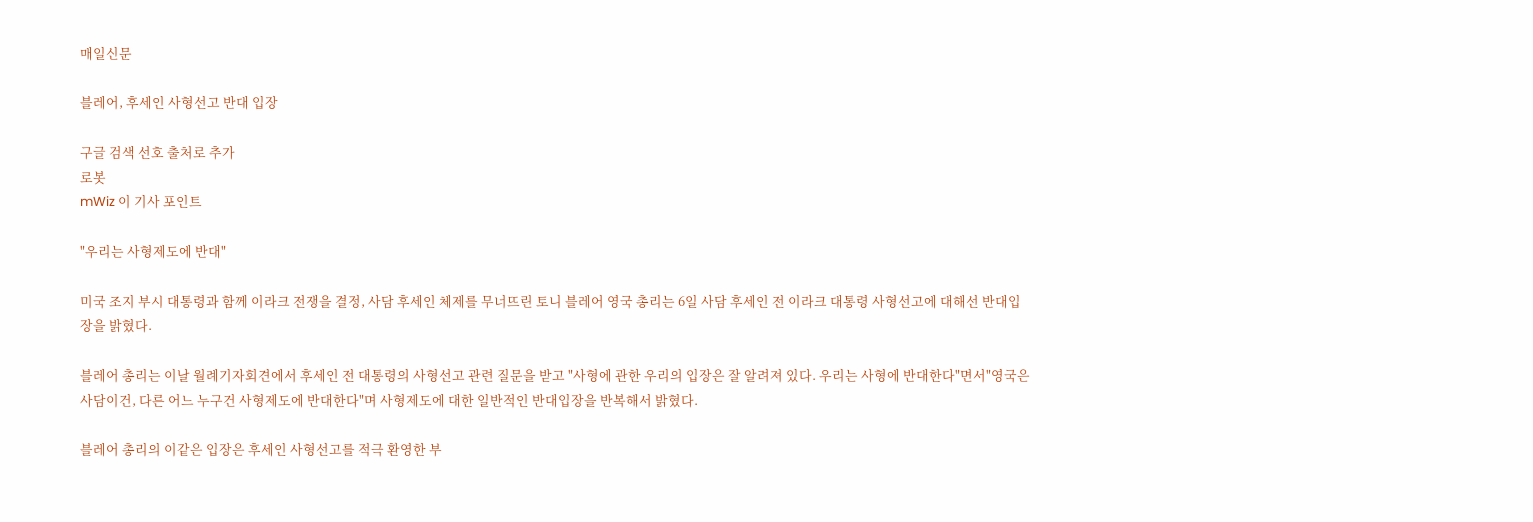매일신문

블레어, 후세인 사형선고 반대 입장

구글 검색 선호 출처로 추가
로봇
mWiz 이 기사 포인트

"우리는 사형제도에 반대"

미국 조지 부시 대통령과 함께 이라크 전쟁을 결정, 사담 후세인 체제를 무너뜨린 토니 블레어 영국 총리는 6일 사담 후세인 전 이라크 대통령 사형선고에 대해선 반대입장을 밝혔다.

블레어 총리는 이날 월례기자회견에서 후세인 전 대통령의 사형선고 관련 질문을 받고 "사형에 관한 우리의 입장은 잘 알려져 있다. 우리는 사형에 반대한다"면서"영국은 사담이건, 다른 어느 누구건 사형제도에 반대한다"며 사형제도에 대한 일반적인 반대입장을 반복해서 밝혔다.

블레어 총리의 이같은 입장은 후세인 사형선고를 적극 환영한 부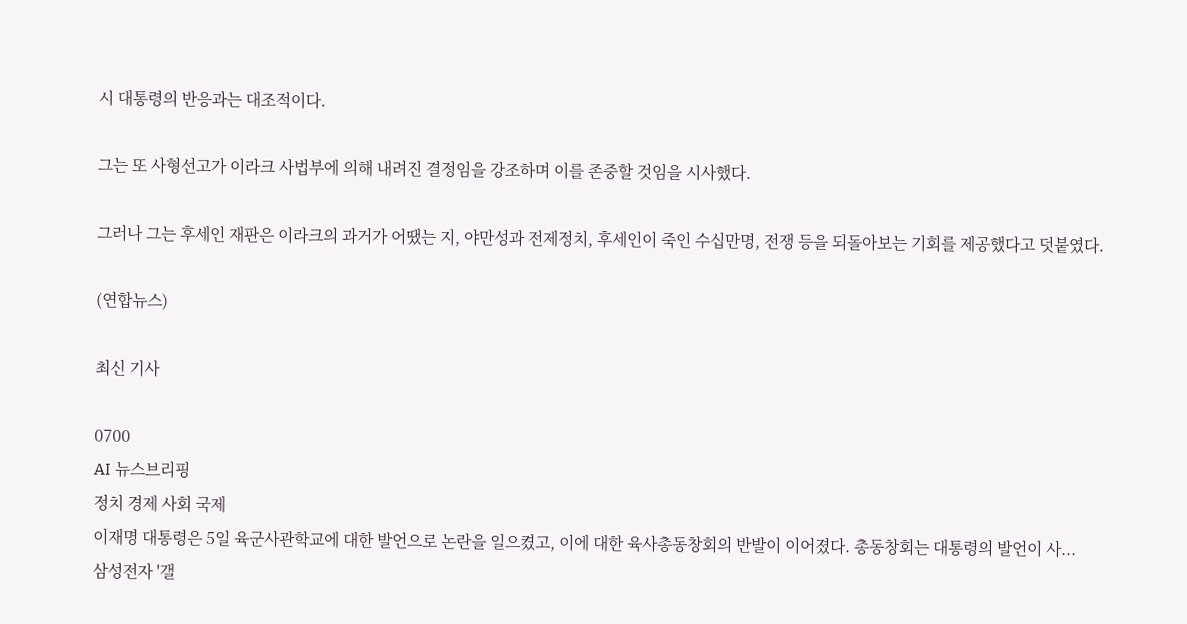시 대통령의 반응과는 대조적이다.

그는 또 사형선고가 이라크 사법부에 의해 내려진 결정임을 강조하며 이를 존중할 것임을 시사했다.

그러나 그는 후세인 재판은 이라크의 과거가 어땠는 지, 야만성과 전제정치, 후세인이 죽인 수십만명, 전쟁 등을 되돌아보는 기회를 제공했다고 덧붙였다.

(연합뉴스)

최신 기사

0700
AI 뉴스브리핑
정치 경제 사회 국제
이재명 대통령은 5일 육군사관학교에 대한 발언으로 논란을 일으켰고, 이에 대한 육사총동창회의 반발이 이어졌다. 총동창회는 대통령의 발언이 사...
삼성전자 '갤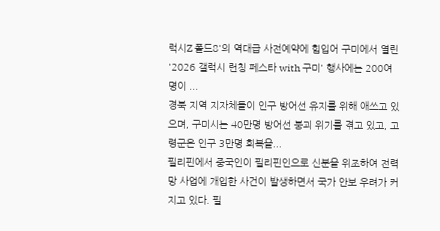럭시Z 폴드8'의 역대급 사전예약에 힘입어 구미에서 열린 '2026 갤럭시 런칭 페스타 with 구미' 행사에는 200여 명이 ...
경북 지역 지자체들이 인구 방어선 유지를 위해 애쓰고 있으며, 구미시는 40만명 방어선 붕괴 위기를 겪고 있고, 고령군은 인구 3만명 회복을...
필리핀에서 중국인이 필리핀인으로 신분을 위조하여 전력망 사업에 개입한 사건이 발생하면서 국가 안보 우려가 커지고 있다. 필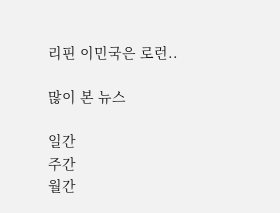리핀 이민국은 로런..

많이 본 뉴스

일간
주간
월간